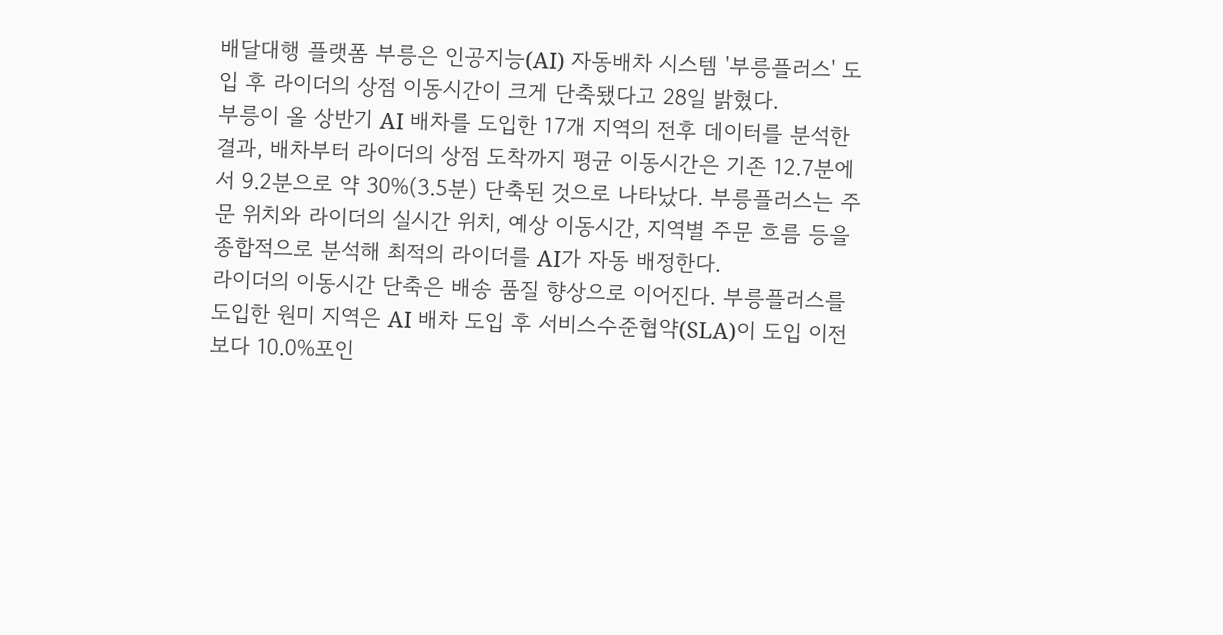배달대행 플랫폼 부릉은 인공지능(AI) 자동배차 시스템 '부릉플러스' 도입 후 라이더의 상점 이동시간이 크게 단축됐다고 28일 밝혔다.
부릉이 올 상반기 AI 배차를 도입한 17개 지역의 전후 데이터를 분석한 결과, 배차부터 라이더의 상점 도착까지 평균 이동시간은 기존 12.7분에서 9.2분으로 약 30%(3.5분) 단축된 것으로 나타났다. 부릉플러스는 주문 위치와 라이더의 실시간 위치, 예상 이동시간, 지역별 주문 흐름 등을 종합적으로 분석해 최적의 라이더를 AI가 자동 배정한다.
라이더의 이동시간 단축은 배송 품질 향상으로 이어진다. 부릉플러스를 도입한 원미 지역은 AI 배차 도입 후 서비스수준협약(SLA)이 도입 이전보다 10.0%포인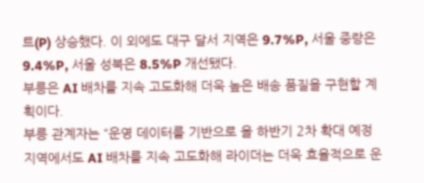트(P) 상승했다. 이 외에도 대구 달서 지역은 9.7%P, 서울 중랑은 9.4%P, 서울 성북은 8.5%P 개선됐다.
부릉은 AI 배차를 지속 고도화해 더욱 높은 배송 품질을 구현할 계획이다.
부릉 관계자는 “운영 데이터를 기반으로 올 하반기 2차 확대 예정 지역에서도 AI 배차를 지속 고도화해 라이더는 더욱 효율적으로 운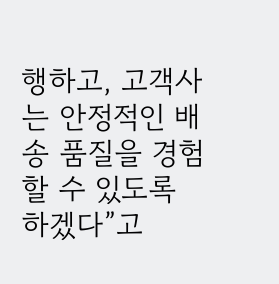행하고, 고객사는 안정적인 배송 품질을 경험할 수 있도록 하겠다”고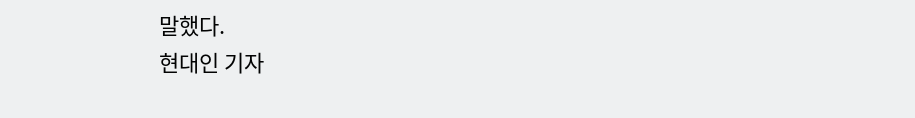말했다.
현대인 기자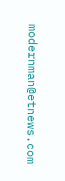modernman@etnews.com